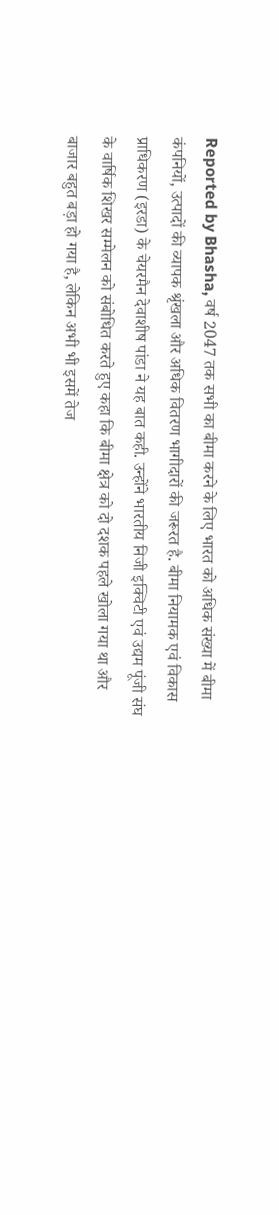Reported by Bhasha, वर्ष 2047 तक सभी का बीमा करने के लिए भारत को अधिक संख्या में बीमा कंपनियों, उत्पादों की व्यापक श्रृंखला और अधिक वितरण भागीदारों की जरूरत है. बीमा नियामक एवं विकास प्राधिकरण (इरडा) के चेयरमैन देवाशीष पांडा ने यह बात कही. उन्होंने भारतीय निजी इक्विटी एवं उद्यम पूंजी संघ के वार्षिक शिखर सम्मेलन को संबोधित करते हुए कहा कि बीमा क्षेत्र को दो दशक पहले खोला गया था और बाजार बहुत बड़ा हो गया है, लेकिन अभी भी इसमें तेज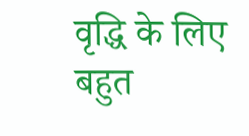वृद्धि के लिए बहुत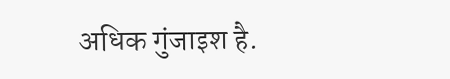अधिक गुंजाइश है.